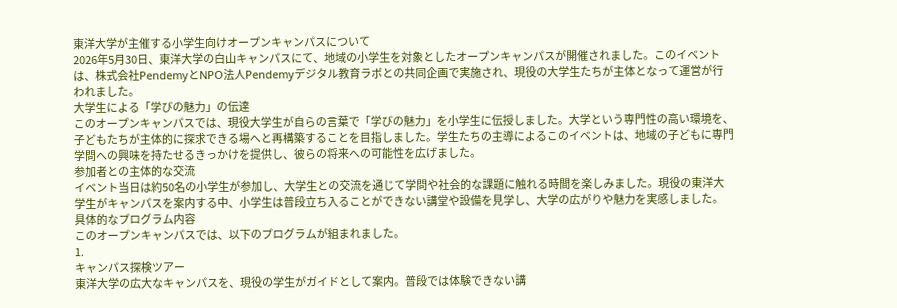東洋大学が主催する小学生向けオープンキャンパスについて
2026年5月30日、東洋大学の白山キャンパスにて、地域の小学生を対象としたオープンキャンパスが開催されました。このイベントは、株式会社PendemyとNPO法人Pendemyデジタル教育ラボとの共同企画で実施され、現役の大学生たちが主体となって運営が行われました。
大学生による「学びの魅力」の伝達
このオープンキャンパスでは、現役大学生が自らの言葉で「学びの魅力」を小学生に伝授しました。大学という専門性の高い環境を、子どもたちが主体的に探求できる場へと再構築することを目指しました。学生たちの主導によるこのイベントは、地域の子どもに専門学問への興味を持たせるきっかけを提供し、彼らの将来への可能性を広げました。
参加者との主体的な交流
イベント当日は約50名の小学生が参加し、大学生との交流を通じて学問や社会的な課題に触れる時間を楽しみました。現役の東洋大学生がキャンパスを案内する中、小学生は普段立ち入ることができない講堂や設備を見学し、大学の広がりや魅力を実感しました。
具体的なプログラム内容
このオープンキャンパスでは、以下のプログラムが組まれました。
1.
キャンパス探検ツアー
東洋大学の広大なキャンパスを、現役の学生がガイドとして案内。普段では体験できない講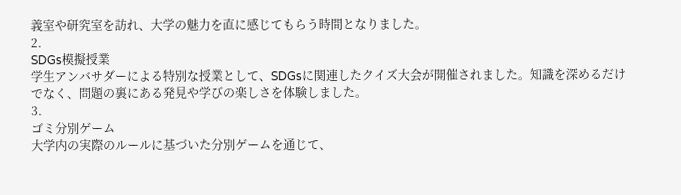義室や研究室を訪れ、大学の魅力を直に感じてもらう時間となりました。
2.
SDGs模擬授業
学生アンバサダーによる特別な授業として、SDGsに関連したクイズ大会が開催されました。知識を深めるだけでなく、問題の裏にある発見や学びの楽しさを体験しました。
3.
ゴミ分別ゲーム
大学内の実際のルールに基づいた分別ゲームを通じて、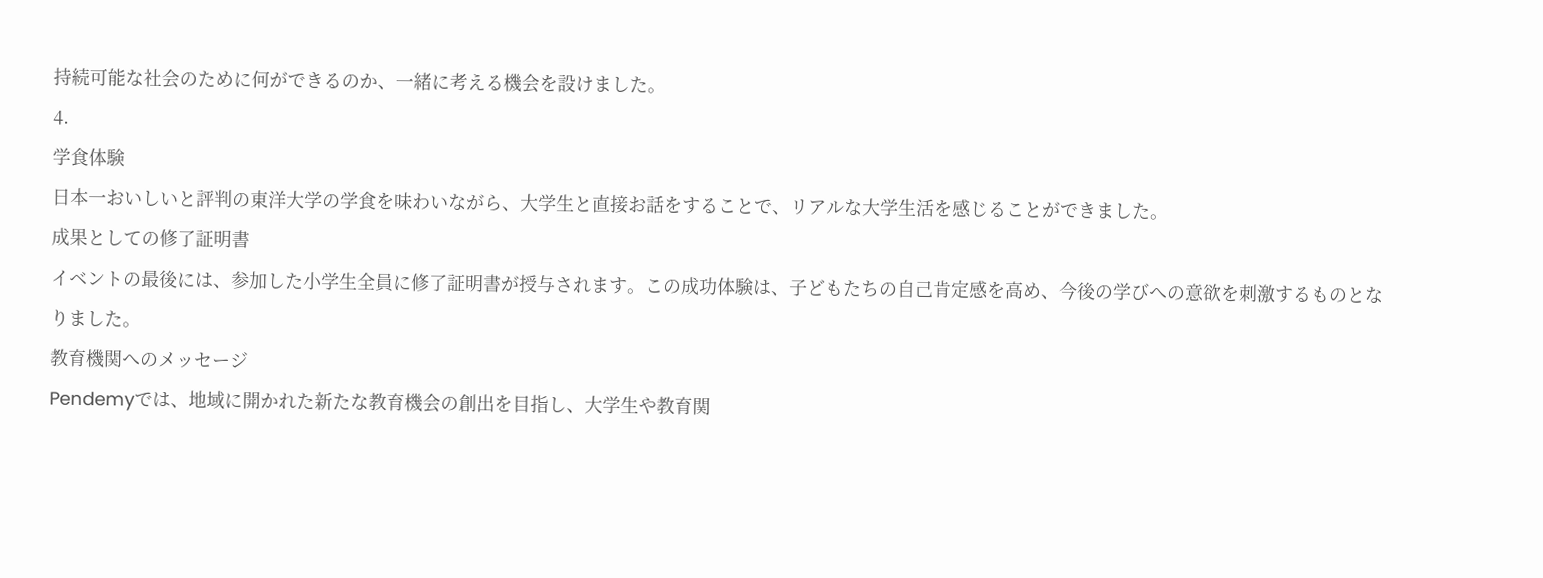持続可能な社会のために何ができるのか、一緒に考える機会を設けました。
4.
学食体験
日本一おいしいと評判の東洋大学の学食を味わいながら、大学生と直接お話をすることで、リアルな大学生活を感じることができました。
成果としての修了証明書
イベントの最後には、参加した小学生全員に修了証明書が授与されます。この成功体験は、子どもたちの自己肯定感を高め、今後の学びへの意欲を刺激するものとなりました。
教育機関へのメッセージ
Pendemyでは、地域に開かれた新たな教育機会の創出を目指し、大学生や教育関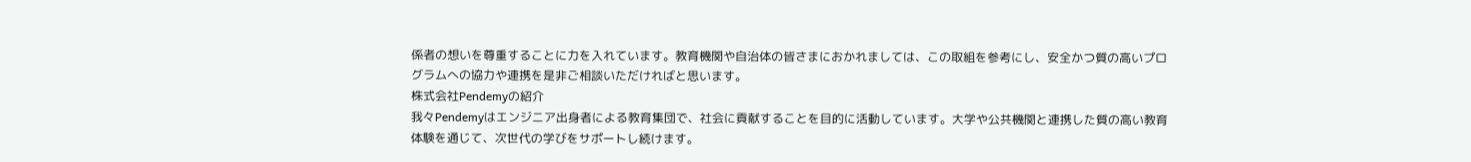係者の想いを尊重することに力を入れています。教育機関や自治体の皆さまにおかれましては、この取組を参考にし、安全かつ質の高いプログラムへの協力や連携を是非ご相談いただければと思います。
株式会社Pendemyの紹介
我々Pendemyはエンジニア出身者による教育集団で、社会に貢献することを目的に活動しています。大学や公共機関と連携した質の高い教育体験を通じて、次世代の学びをサポートし続けます。